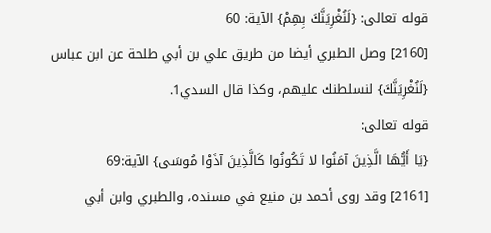قوله تعالى: {لَنُغْرِيَنَّكَ بِهِمْ} الآية: 60
[2160] وصل الطبري أيضا من طريق علي بن أبي طلحة عن ابن عباس {لَنُغْرِيَنَّكَ} لنسلطنك عليهم، وكذا قال السدي1.
قوله تعالى:
{يَا أَيُّهَا الَّذِينَ آمَنُوا لا تَكُونُوا كَالَّذِينَ آذَوْا مُوسَى} الآية:69
[2161] وقد روى أحمد بن منيع في مسنده، والطبري وابن أبي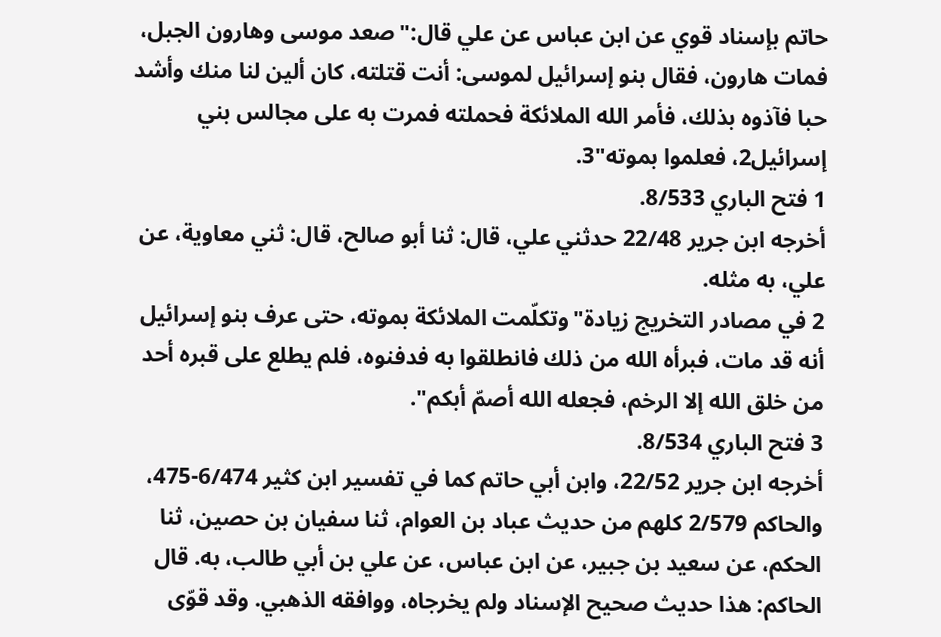حاتم بإسناد قوي عن ابن عباس عن علي قال:"صعد موسى وهارون الجبل، فمات هارون، فقال بنو إسرائيل لموسى: أنت قتلته، كان ألين لنا منك وأشد حبا فآذوه بذلك، فأمر الله الملائكة فحملته فمرت به على مجالس بني إسرائيل2، فعلموا بموته"3.
1 فتح الباري 8/533.
أخرجه ابن جرير 22/48 حدثني علي، قال: ثنا أبو صالح، قال: ثني معاوية، عن علي، به مثله.
2 في مصادر التخريج زيادة"وتكلّمت الملائكة بموته، حتى عرف بنو إسرائيل أنه قد مات، فبرأه الله من ذلك فانطلقوا به فدفنوه، فلم يطلع على قبره أحد من خلق الله إلا الرخم، فجعله الله أصمّ أبكم".
3 فتح الباري 8/534.
أخرجه ابن جرير 22/52، وابن أبي حاتم كما في تفسير ابن كثير 6/474-475، والحاكم 2/579 كلهم من حديث عباد بن العوام، ثنا سفيان بن حصين، ثنا الحكم، عن سعيد بن جبير، عن ابن عباس، عن علي بن أبي طالب، به. قال الحاكم: هذا حديث صحيح الإسناد ولم يخرجاه، ووافقه الذهبي. وقد قوّى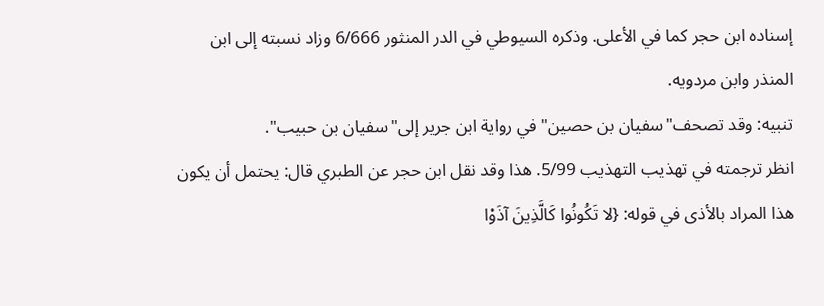إسناده ابن حجر كما في الأعلى. وذكره السيوطي في الدر المنثور 6/666 وزاد نسبته إلى ابن المنذر وابن مردويه.
تنبيه: وقد تصحف"سفيان بن حصين"في رواية ابن جرير إلى"سفيان بن حبيب".
انظر ترجمته في تهذيب التهذيب 5/99. هذا وقد نقل ابن حجر عن الطبري قال: يحتمل أن يكون هذا المراد بالأذى في قوله: {لا تَكُونُوا كَالَّذِينَ آذَوْا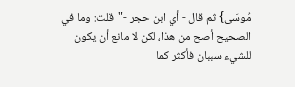مُوسَى} ثم قال - أي ابن حجر -"قلت: وما في الصحيح أصح من هذا، لكن لا مانع أن يكون للشيء سببان فأكثر كما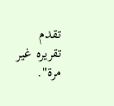تقدم تقريره غير مرة".